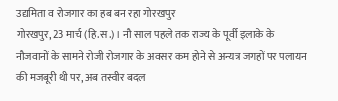उद्यमिता व रोजगार का हब बन रहा गोरखपुर
गोरखपुर, 23 मार्च (हि.स.)। नौ साल पहले तक राज्य के पूर्वी इलाके के नौजवानों के सामने रोजी रोजगार के अवसर कम होने से अन्यत्र जगहों पर पलायन की मजबूरी थी पर, अब तस्वीर बदल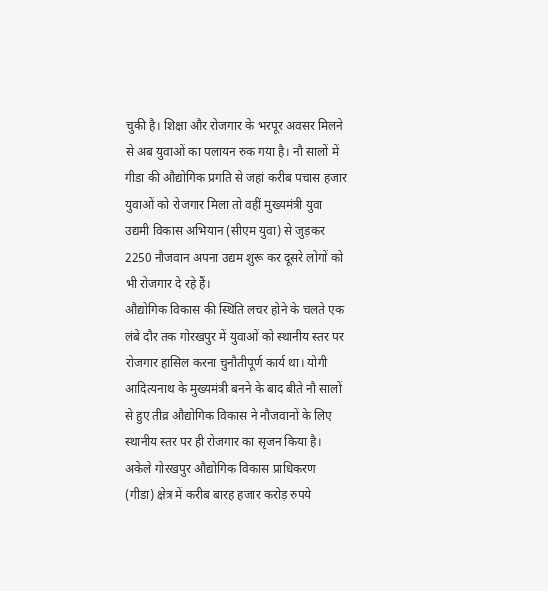चुकी है। शिक्षा और रोजगार के भरपूर अवसर मिलने से अब युवाओं का पलायन रुक गया है। नौ सालों में गीडा की औद्योगिक प्रगति से जहां करीब पचास हजार युवाओं को रोजगार मिला तो वहीं मुख्यमंत्री युवा उद्यमी विकास अभियान (सीएम युवा) से जुड़कर 2250 नौजवान अपना उद्यम शुरू कर दूसरे लोगों को भी रोजगार दे रहे हैं।
औद्योगिक विकास की स्थिति लचर होने के चलते एक लंबे दौर तक गोरखपुर में युवाओं को स्थानीय स्तर पर रोजगार हासिल करना चुनौतीपूर्ण कार्य था। योगी आदित्यनाथ के मुख्यमंत्री बनने के बाद बीते नौ सालों से हुए तीव्र औद्योगिक विकास ने नौजवानों के लिए स्थानीय स्तर पर ही रोजगार का सृजन किया है। अकेले गोरखपुर औद्योगिक विकास प्राधिकरण (गीडा) क्षेत्र में करीब बारह हजार करोड़ रुपये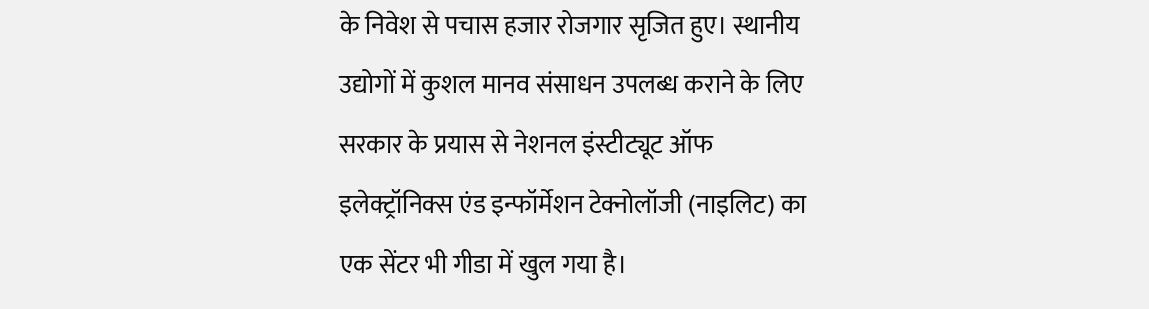के निवेश से पचास हजार रोजगार सृजित हुए। स्थानीय उद्योगों में कुशल मानव संसाधन उपलब्ध कराने के लिए सरकार के प्रयास से नेशनल इंस्टीट्यूट ऑफ इलेक्ट्रॉनिक्स एंड इन्फॉर्मेशन टेक्नोलॉजी (नाइलिट) का एक सेंटर भी गीडा में खुल गया है।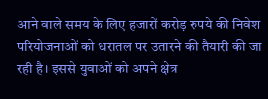आने वाले समय के लिए हजारों करोड़ रुपये की निवेश परियोजनाओं को धरातल पर उतारने की तैयारी की जा रही है। इससे युवाओं को अपने क्षेत्र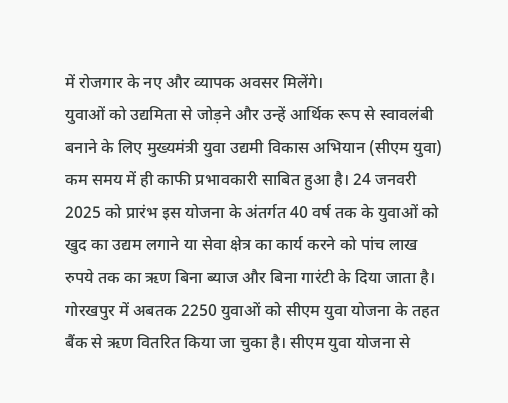में रोजगार के नए और व्यापक अवसर मिलेंगे।
युवाओं को उद्यमिता से जोड़ने और उन्हें आर्थिक रूप से स्वावलंबी बनाने के लिए मुख्यमंत्री युवा उद्यमी विकास अभियान (सीएम युवा) कम समय में ही काफी प्रभावकारी साबित हुआ है। 24 जनवरी 2025 को प्रारंभ इस योजना के अंतर्गत 40 वर्ष तक के युवाओं को खुद का उद्यम लगाने या सेवा क्षेत्र का कार्य करने को पांच लाख रुपये तक का ऋण बिना ब्याज और बिना गारंटी के दिया जाता है। गोरखपुर में अबतक 2250 युवाओं को सीएम युवा योजना के तहत बैंक से ऋण वितरित किया जा चुका है। सीएम युवा योजना से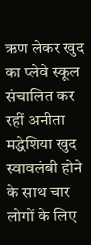ऋण लेकर खुद का प्लेवे स्कूल संचालित कर रहीं अनीता मद्धेशिया खुद स्वावलंबी होने के साथ चार लोगों के लिए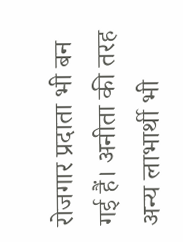रोजगार प्रदाता भी बन गई हैं। अनीता की तरह अन्य लाभार्थी भी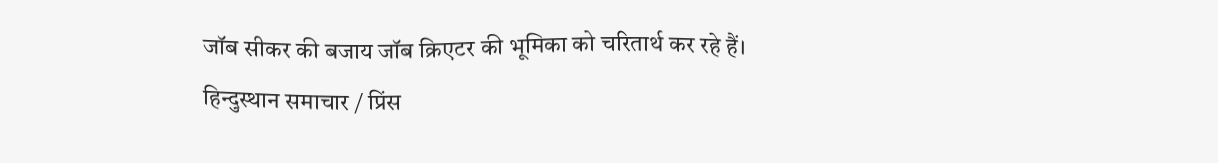जॉब सीकर की बजाय जॉब क्रिएटर की भूमिका को चरितार्थ कर रहे हैं।
हिन्दुस्थान समाचार / प्रिंस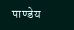पाण्डेय